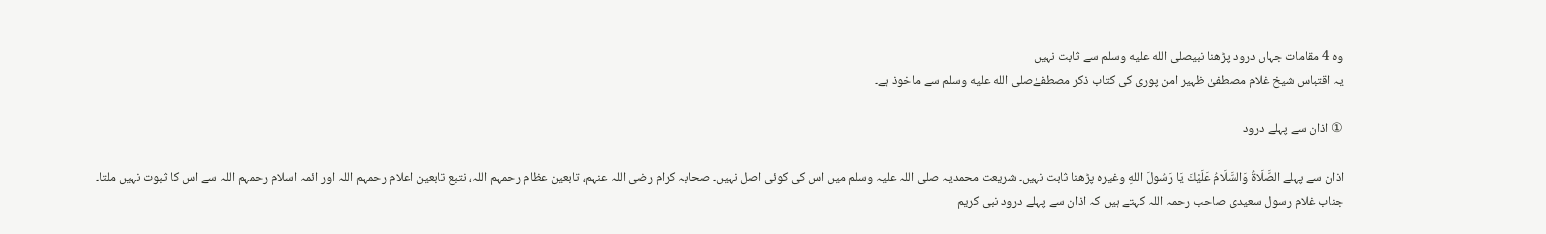وہ 4 مقامات جہاں درود پڑھنا نبیصلى الله عليه وسلم سے ثابت نہیں
یہ اقتباس شیخ غلام مصطفیٰ ظہیر امن پوری کی کتاب ذکر مصطفےٰصلى الله عليه وسلم سے ماخوذ ہے۔

① اذان سے پہلے درود

اذان سے پہلے الصَّلَاةُ وَالسَّلَامُ عَلَيْكَ يَا رَسُولَ اللهِ وغیرہ پڑھنا ثابت نہیں۔ شریعت محمدیہ صلی اللہ علیہ وسلم میں اس کی کوئی اصل نہیں۔ صحابہ کرام رضی اللہ عنہم، تابعین عظام رحمہم اللہ، نتبع تابعین اعلام رحمہم اللہ اور ائمہ اسلام رحمہم اللہ سے اس کا ثبوت نہیں ملتا۔
جناب غلام رسول سعیدی صاحب رحمہ اللہ کہتے ہیں کہ اذان سے پہلے درود نبی کریم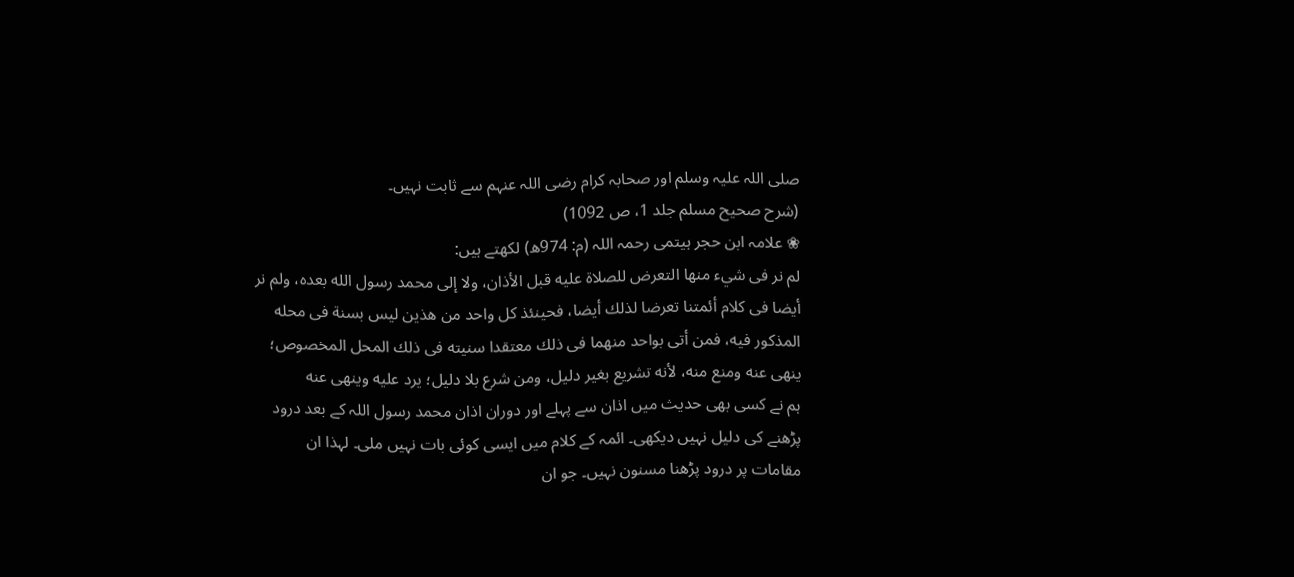صلی اللہ علیہ وسلم اور صحابہ کرام رضی اللہ عنہم سے ثابت نہیں۔
(شرح صحیح مسلم جلد 1، ص 1092)
❀ علامہ ابن حجر ہیتمی رحمہ اللہ (م: 974ھ) لکھتے ہیں:
لم نر فى شيء منها التعرض للصلاة عليه قبل الأذان، ولا إلى محمد رسول الله بعده، ولم نر أيضا فى كلام أئمتنا تعرضا لذلك أيضا، فحينئذ كل واحد من هذين ليس بسنة فى محله المذكور فيه، فمن أتى بواحد منهما فى ذلك معتقدا سنيته فى ذلك المحل المخصوص؛ ينهى عنه ومنع منه، لأنه تشريع بغير دليل، ومن شرع بلا دليل؛ يرد عليه وينهى عنه
ہم نے کسی بھی حدیث میں اذان سے پہلے اور دوران اذان محمد رسول اللہ کے بعد درود پڑھنے کی دلیل نہیں دیکھی۔ ائمہ کے کلام میں ایسی کوئی بات نہیں ملی۔ لہذا ان مقامات پر درود پڑھنا مسنون نہیں۔ جو ان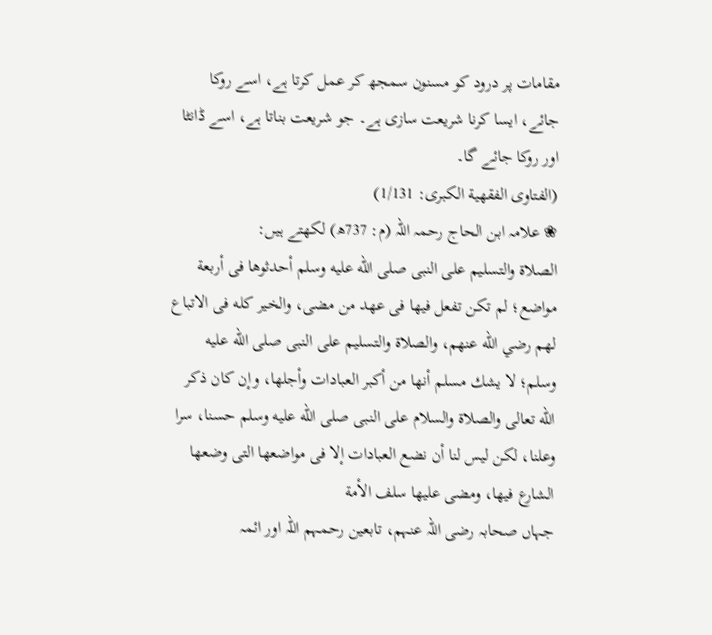مقامات پر درود کو مسنون سمجھ کر عمل کرتا ہے، اسے روکا جائے، ایسا کرنا شریعت سازی ہے۔ جو شریعت بناتا ہے، اسے ڈانٹا اور روکا جائے گا۔
(الفتاوى الفقهية الكبرى: 1/131)
❀ علامہ ابن الحاج رحمہ اللہ (م: 737ھ) لکھتے ہیں:
الصلاة والتسليم على النبى صلى الله عليه وسلم أحدثوها فى أربعة مواضع؛ لم تكن تفعل فيها فى عهد من مضى، والخير كله فى الاتباع لهم رضي الله عنهم، والصلاة والتسليم على النبى صلى الله عليه وسلم؛ لا يشك مسلم أنها من أكبر العبادات وأجلها، وإن كان ذكر الله تعالى والصلاة والسلام على النبى صلى الله عليه وسلم حسنا، سرا وعلنا، لكن ليس لنا أن نضع العبادات إلا فى مواضعها التى وضعها الشارع فيها، ومضى عليها سلف الأمة
جہاں صحابہ رضی اللہ عنہم، تابعین رحمہم اللہ اور ائمہ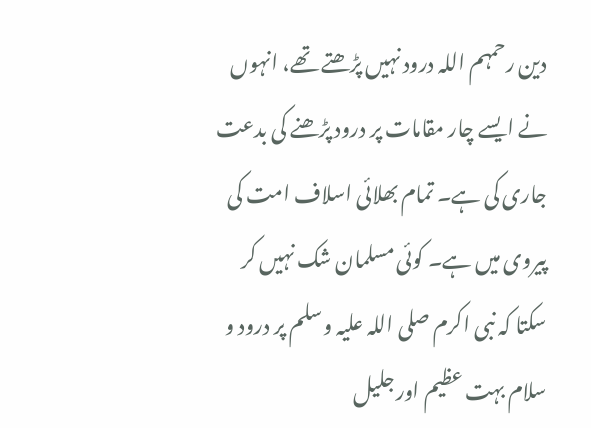دین رحمہم اللہ درود نہیں پڑھتے تھے، انہوں نے ایسے چار مقامات پر درود پڑھنے کی بدعت جاری کی ہے۔ تمام بھلائی اسلاف امت کی پیروی میں ہے۔ کوئی مسلمان شک نہیں کر سکتا کہ نبی اکرم صلی اللہ علیہ وسلم پر درود و سلام بہت عظیم اور جلیل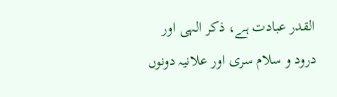القدر عبادت ہے، ذکر الہی اور درود و سلام سری اور علانیہ دونوں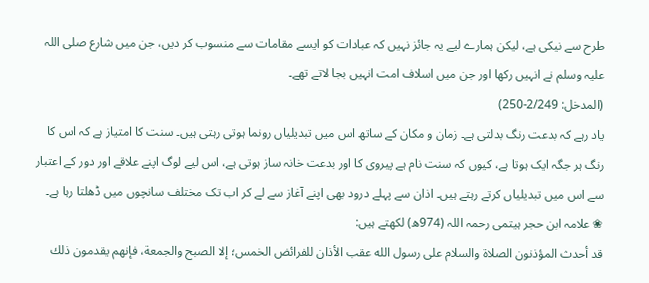طرح سے نیکی ہے، لیکن ہمارے لیے یہ جائز نہیں کہ عبادات کو ایسے مقامات سے منسوب کر دیں، جن میں شارع صلی اللہ علیہ وسلم نے انہیں رکھا اور جن میں اسلاف امت انہیں بجا لاتے تھے۔
(المدخل: 2/249-250)
یاد رہے کہ بدعت رنگ بدلتی ہے۔ زمان و مکان کے ساتھ اس میں تبدیلیاں رونما ہوتی رہتی ہیں۔ سنت کا امتیاز ہے کہ اس کا رنگ ہر جگہ ایک ہوتا ہے، کیوں کہ سنت نام ہے پیروی کا اور بدعت خانہ ساز ہوتی ہے، اس لیے لوگ اپنے علاقے اور دور کے اعتبار سے اس میں تبدیلیاں کرتے رہتے ہیں۔ اذان سے پہلے درود بھی اپنے آغاز سے لے کر اب تک مختلف سانچوں میں ڈھلتا رہا ہے۔
❀ علامہ ابن حجر ہیتمی رحمہ اللہ (974ھ) لکھتے ہیں:
قد أحدث المؤذنون الصلاة والسلام على رسول الله عقب الأذان للفرائض الخمس؛ إلا الصبح والجمعة، فإنهم يقدمون ذلك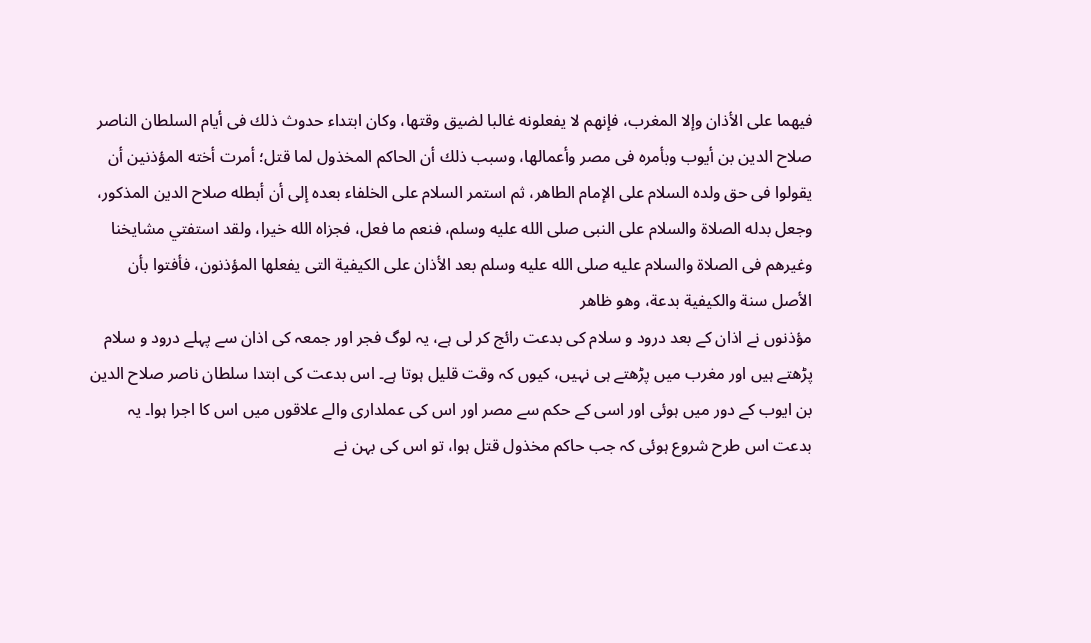فيهما على الأذان وإلا المغرب، فإنهم لا يفعلونه غالبا لضيق وقتها، وكان ابتداء حدوث ذلك فى أيام السلطان الناصر صلاح الدين بن أيوب وبأمره فى مصر وأعمالها، وسبب ذلك أن الحاكم المخذول لما قتل؛ أمرت أخته المؤذنين أن يقولوا فى حق ولده السلام على الإمام الطاهر، ثم استمر السلام على الخلفاء بعده إلى أن أبطله صلاح الدين المذكور، وجعل بدله الصلاة والسلام على النبى صلى الله عليه وسلم، فنعم ما فعل، فجزاه الله خيرا، ولقد استفتي مشايخنا وغيرهم فى الصلاة والسلام عليه صلى الله عليه وسلم بعد الأذان على الكيفية التى يفعلها المؤذنون، فأفتوا بأن الأصل سنة والكيفية بدعة، وهو ظاهر
مؤذنوں نے اذان کے بعد درود و سلام کی بدعت رائج کر لی ہے، یہ لوگ فجر اور جمعہ کی اذان سے پہلے درود و سلام پڑھتے ہیں اور مغرب میں پڑھتے ہی نہیں، کیوں کہ وقت قلیل ہوتا ہے۔ اس بدعت کی ابتدا سلطان ناصر صلاح الدین بن ایوب کے دور میں ہوئی اور اسی کے حکم سے مصر اور اس کی عملداری والے علاقوں میں اس کا اجرا ہوا۔ یہ بدعت اس طرح شروع ہوئی کہ جب حاکم مخذول قتل ہوا، تو اس کی بہن نے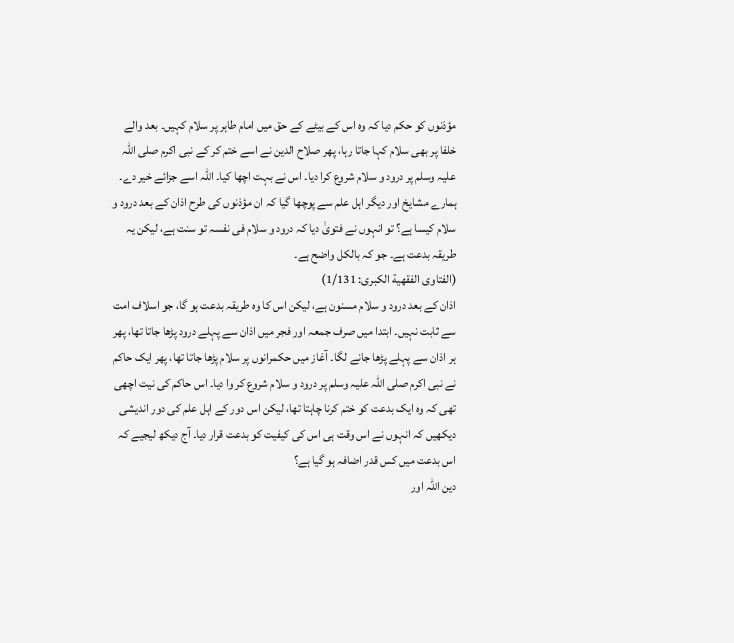مؤذنوں کو حکم دیا کہ وہ اس کے بیٹے کے حق میں امام طاہر پر سلام کہیں۔ بعد والے خلفا پر بھی سلام کہا جاتا رہا، پھر صلاح الدین نے اسے ختم کر کے نبی اکرم صلی اللہ علیہ وسلم پر درود و سلام شروع کرا دیا۔ اس نے بہت اچھا کیا۔ اللہ اسے جزائے خیر دے۔ ہمارے مشایخ اور دیگر اہل علم سے پوچھا گیا کہ ان مؤذنوں کی طرح اذان کے بعد درود و سلام کیسا ہے؟ تو انہوں نے فتویٰ دیا کہ درود و سلام فی نفسہ تو سنت ہے، لیکن یہ طریقہ بدعت ہے۔ جو کہ بالکل واضح ہے۔
(الفتاوى الفقهية الكبرى: 1/131)
اذان کے بعد درود و سلام مسنون ہے، لیکن اس کا وہ طریقہ بدعت ہو گا، جو اسلاف امت سے ثابت نہیں۔ ابتدا میں صرف جمعہ اور فجر میں اذان سے پہلے درود پڑھا جاتا تھا، پھر ہر اذان سے پہلے پڑھا جانے لگا۔ آغاز میں حکمرانوں پر سلام پڑھا جاتا تھا، پھر ایک حاکم نے نبی اکرم صلی اللہ علیہ وسلم پر درود و سلام شروع کر وا دیا۔ اس حاکم کی نیت اچھی تھی کہ وہ ایک بدعت کو ختم کرنا چاہتا تھا، لیکن اس دور کے اہل علم کی دور اندیشی دیکھیں کہ انہوں نے اس وقت ہی اس کی کیفیت کو بدعت قرار دیا۔ آج دیکھ لیجیے کہ اس بدعت میں کس قدر اضافہ ہو گیا ہے؟
دین اللہ اور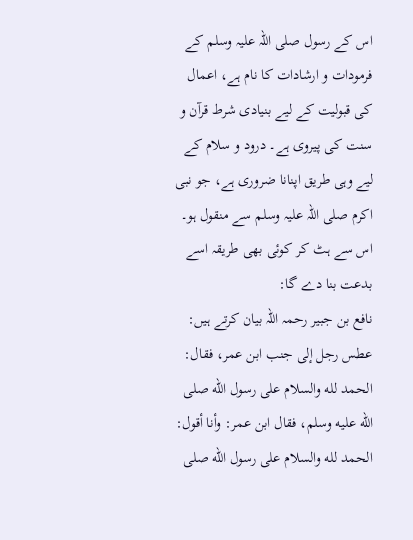اس کے رسول صلی اللہ علیہ وسلم کے فرمودات و ارشادات کا نام ہے، اعمال کی قبولیت کے لیے بنیادی شرط قرآن و سنت کی پیروی ہے۔ درود و سلام کے لیے وہی طریق اپنانا ضروری ہے، جو نبی اکرم صلی اللہ علیہ وسلم سے منقول ہو۔ اس سے ہٹ کر کوئی بھی طریقہ اسے بدعت بنا دے گا:
نافع بن جبیر رحمہ اللہ بیان کرتے ہیں:
عطس رجل إلى جنب ابن عمر، فقال: الحمد لله والسلام على رسول الله صلى الله عليه وسلم، فقال ابن عمر: وأنا أقول: الحمد لله والسلام على رسول الله صلى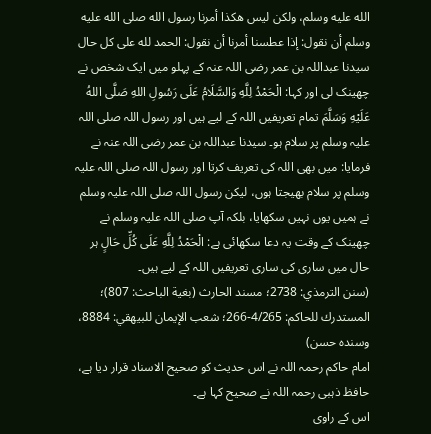الله عليه وسلم، ولكن ليس هكذا أمرنا رسول الله صلى الله عليه وسلم أن نقول: إذا عطسنا أمرنا أن نقول: الحمد لله على كل حال
سیدنا عبداللہ بن عمر رضی اللہ عنہ کے پہلو میں ایک شخص نے چھینک لی اور کہا: الْحَمْدُ لِلَّهِ وَالسَّلَامُ عَلَى رَسُولِ اللهِ صَلَّى اللهُ عَلَيْهِ وَسَلَّمَ تمام تعریفیں اللہ کے لیے ہیں اور رسول اللہ صلی اللہ علیہ وسلم پر سلام ہو۔ سیدنا عبداللہ بن عمر رضی اللہ عنہ نے فرمایا: میں بھی اللہ کی تعریف کرتا اور رسول اللہ صلی اللہ علیہ وسلم پر سلام بھیجتا ہوں، لیکن رسول اللہ صلی اللہ علیہ وسلم نے ہمیں یوں نہیں سکھایا، بلکہ آپ صلی اللہ علیہ وسلم نے چھینک کے وقت یہ دعا سکھائی ہے: الْحَمْدُ لِلَّهِ عَلَى كُلِّ حَالٍ ہر حال میں ساری کی ساری تعریفیں اللہ کے لیے ہیں۔
(سنن الترمذي: 2738؛ مسند الحارث (بغية الباحث: 807)؛ المستدرك للحاكم: 4/265-266؛ شعب الإيمان للبيهقي: 8884، وسنده حسن)
امام حاکم رحمہ اللہ نے اس حدیث کو صحیح الاسناد قرار دیا ہے، حافظ ذہبی رحمہ اللہ نے صحیح کہا ہے۔
اس کے راوی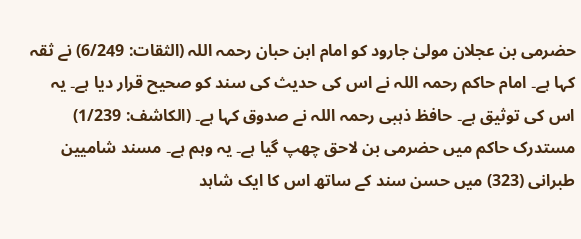حضرمی بن عجلان مولیٰ جارود کو امام ابن حبان رحمہ اللہ (الثقات: 6/249) نے ثقہ کہا ہے۔ امام حاکم رحمہ اللہ نے اس کی حدیث کی سند کو صحیح قرار دیا ہے۔ یہ اس کی توثیق ہے۔ حافظ ذہبی رحمہ اللہ نے صدوق کہا ہے۔ (الکاشف: 1/239)
مستدرک حاکم میں حضرمی بن لاحق چھپ گیا ہے۔ یہ وہم ہے۔ مسند شامیین طبرانی (323) میں حسن سند کے ساتھ اس کا ایک شاہد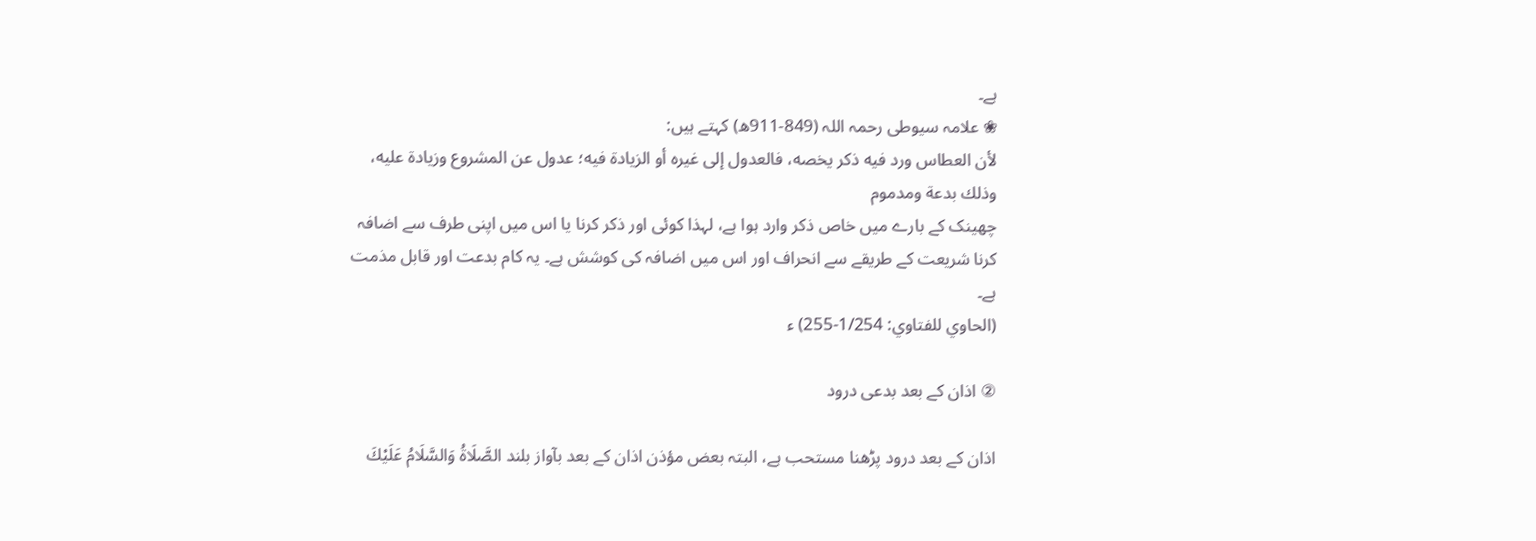ہے۔
❀ علامہ سیوطی رحمہ اللہ (849-911ھ) کہتے ہیں:
لأن العطاس ورد فيه ذكر يخصه، فالعدول إلى غيره أو الزيادة فيه؛ عدول عن المشروع وزيادة عليه، وذلك بدعة ومدموم
چھینک کے بارے میں خاص ذکر وارد ہوا ہے، لہذا کوئی اور ذکر کرنا یا اس میں اپنی طرف سے اضافہ کرنا شریعت کے طریقے سے انحراف اور اس میں اضافہ کی کوشش ہے۔ یہ کام بدعت اور قابل مذمت ہے۔
(الحاوي للفتاوي: 1/254-255) ء

② اذان کے بعد بدعی درود

اذان کے بعد درود پڑھنا مستحب ہے، البتہ بعض مؤذن اذان کے بعد بآواز بلند الصَّلَاةُ وَالسَّلَامُ عَلَيْكَ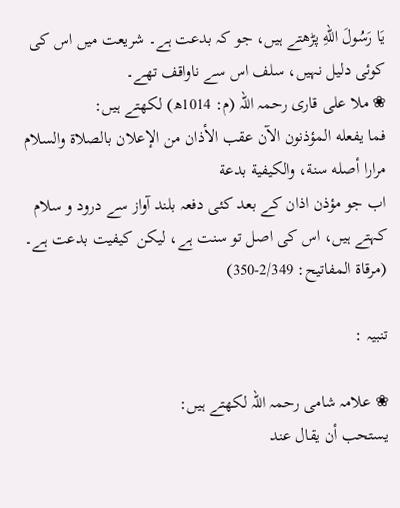يَا رَسُولَ اللهِ پڑھتے ہیں، جو کہ بدعت ہے۔ شریعت میں اس کی کوئی دلیل نہیں، سلف اس سے ناواقف تھے۔
❀ ملا علی قاری رحمہ اللہ (م: 1014ھ) لکھتے ہیں:
فما يفعله المؤذنون الآن عقب الأذان من الإعلان بالصلاة والسلام مرارا أصله سنة، والكيفية بدعة
اب جو مؤذن اذان کے بعد کئی دفعہ بلند آواز سے درود و سلام کہتے ہیں، اس کی اصل تو سنت ہے، لیکن کیفیت بدعت ہے۔
(مرقاة المفاتيح: 2/349-350)

تنبیہ :

❀ علامہ شامی رحمہ اللہ لکھتے ہیں:
يستحب أن يقال عند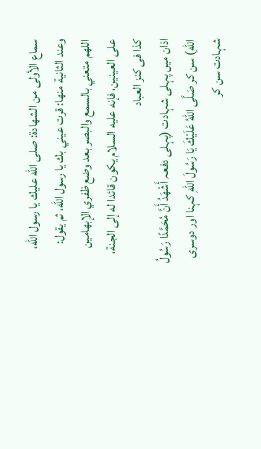سماع الأولى من الشهادة: صلى الله عليك يا رسول الله، وعند الثانية منها: قرت عيني بك يا رسول الله، ثم يقول: اللهم متعني بالسمع والبصر بعد وضع ظفري الإبهامين على العينين، فإنه عليه السلام يكون قائدا له إلى الجنة، كذا فى كنز العباد
اذان میں پہلی شہادت (پہلی دفعہ أَشْهَدُ أَنَّ مُحَمَّدًا رَسُولُ اللهِ) سن کر صَلَّى اللهُ عَلَيْكَ يَا رَسُولَ اللهِ کہنا اور دوسری شہادت سن کر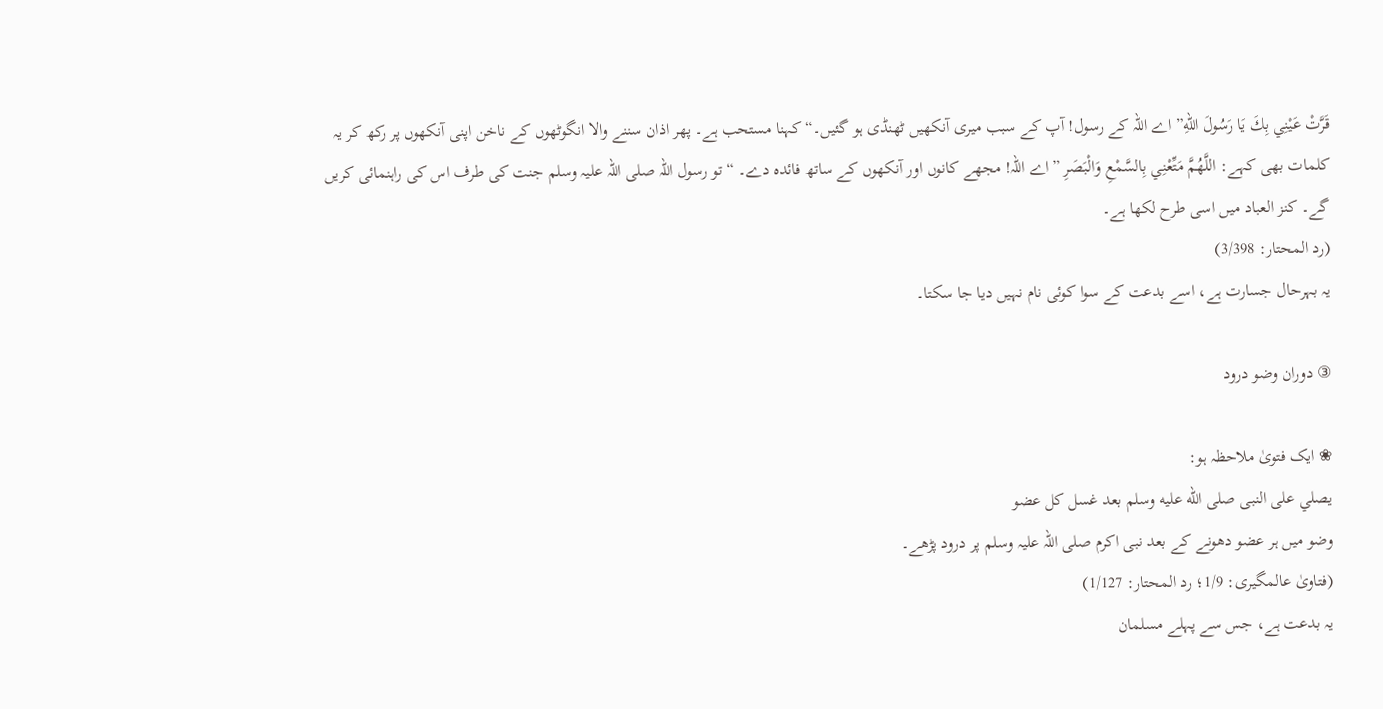قَرَّتْ عَيْنِي بِكَ يَا رَسُولَ اللهِ” اے اللہ کے رسول! آپ کے سبب میری آنکھیں ٹھنڈی ہو گئیں۔“ کہنا مستحب ہے۔ پھر اذان سننے والا انگوٹھوں کے ناخن اپنی آنکھوں پر رکھ کر یہ کلمات بھی کہے: اللَّهُمَّ مَتِّعْنِي بِالسَّمْعِ وَالْبَصَرِ ”اے اللہ! مجھے کانوں اور آنکھوں کے ساتھ فائدہ دے۔ “تو رسول اللہ صلی اللہ علیہ وسلم جنت کی طرف اس کی راہنمائی کریں گے۔ کنز العباد میں اسی طرح لکھا ہے۔
(رد المحتار: 3/398)
یہ بہرحال جسارت ہے، اسے بدعت کے سوا کوئی نام نہیں دیا جا سکتا۔

③ دوران وضو درود

❀ ایک فتویٰ ملاحظہ ہو:
يصلي على النبى صلى الله عليه وسلم بعد غسل كل عضو
وضو میں ہر عضو دھونے کے بعد نبی اکرم صلی اللہ علیہ وسلم پر درود پڑھے۔
(فتاویٰ عالمگیری: 1/9؛ رد المحتار: 1/127)
یہ بدعت ہے، جس سے پہلے مسلمان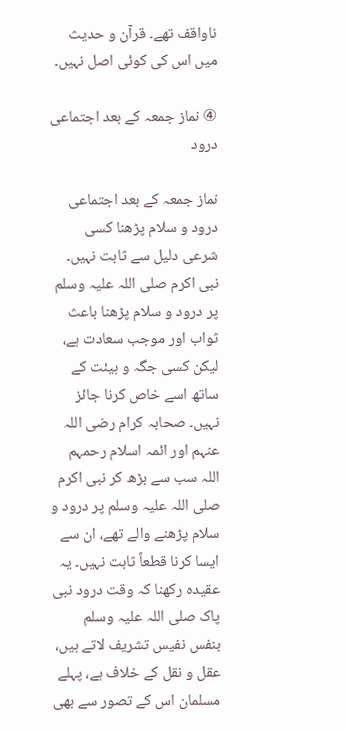ناواقف تھے۔ قرآن و حدیث میں اس کی کوئی اصل نہیں۔

④ نماز جمعہ کے بعد اجتماعی درود

نماز جمعہ کے بعد اجتماعی درود و سلام پڑھنا کسی شرعی دلیل سے ثابت نہیں۔ نبی اکرم صلی اللہ علیہ وسلم پر درود و سلام پڑھنا باعث ثواب اور موجب سعادت ہے، لیکن کسی جگہ و ہیئت کے ساتھ اسے خاص کرنا جائز نہیں۔ صحابہ کرام رضی اللہ عنہم اور ائمہ اسلام رحمہم اللہ سب سے بڑھ کر نبی اکرم صلی اللہ علیہ وسلم پر درود و سلام پڑھنے والے تھے، ان سے ایسا کرنا قطعاً ثابت نہیں۔ یہ عقیدہ رکھنا کہ وقت درود نبی پاک صلی اللہ علیہ وسلم بنفس نفیس تشریف لاتے ہیں، عقل و نقل کے خلاف ہے، پہلے مسلمان اس کے تصور سے بھی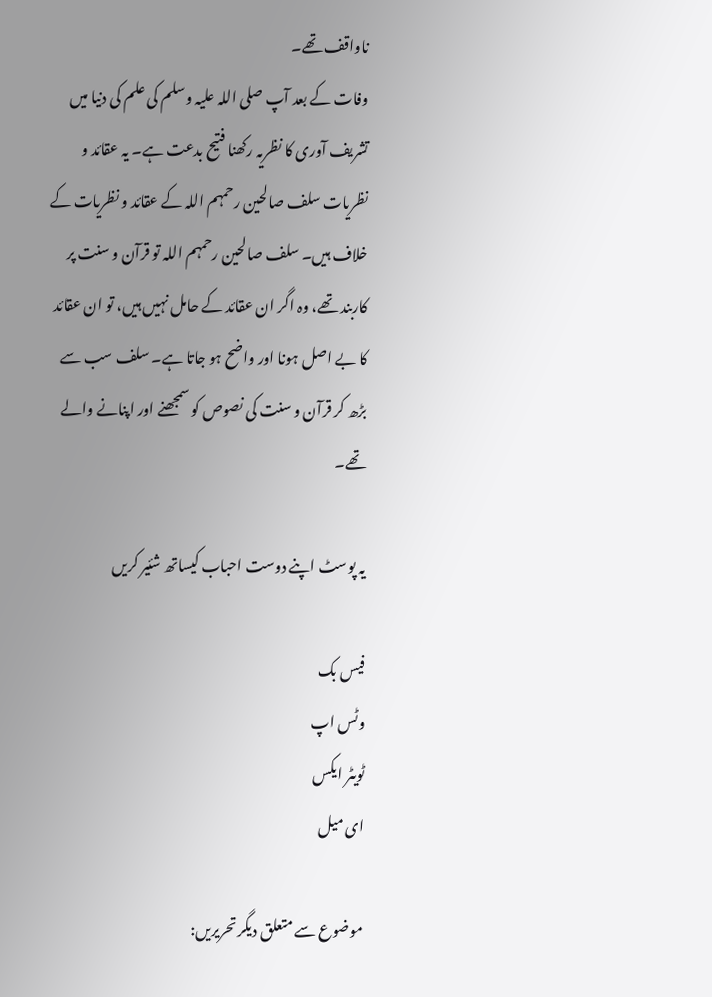ناواقف تھے۔
وفات کے بعد آپ صلی اللہ علیہ وسلم کی علم کی دنیا میں تشریف آوری کا نظریہ رکھنا فتیح بدعت ہے۔ یہ عقائد و نظریات سلف صالحین رحمہم اللہ کے عقائد و نظریات کے خلاف ہیں۔ سلف صالحین رحمہم اللہ تو قرآن و سنت پر کاربند تھے، وہ اگر ان عقائد کے حامل نہیں ہیں، تو ان عقائد کا بے اصل ہونا اور واضح ہو جاتا ہے۔ سلف سب سے بڑھ کر قرآن و سنت کی نصوص کو سمجھنے اور اپنانے والے تھے۔

یہ پوسٹ اپنے دوست احباب کیساتھ شئیر کریں

فیس بک
وٹس اپ
ٹویٹر ایکس
ای میل

موضوع سے متعلق دیگر تحریریں: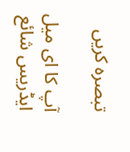تبصرہ کریں

آپ کا ای میل ایڈریس شائع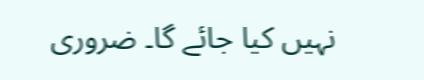نہیں کیا جائے گا۔ ضروری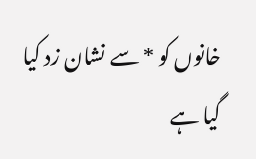خانوں کو * سے نشان زد کیا گیا ہے